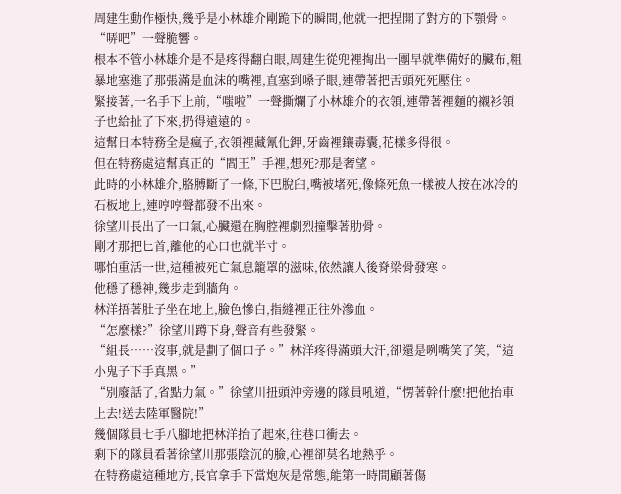周建生動作極快,幾乎是小林雄介剛跪下的瞬間,他就一把捏開了對方的下顎骨。
“哢吧”一聲脆響。
根本不管小林雄介是不是疼得翻白眼,周建生從兜裡掏出一團早就準備好的臟布,粗暴地塞進了那張滿是血沫的嘴裡,直塞到嗓子眼,連帶著把舌頭死死壓住。
緊接著,一名手下上前,“嗤啦”一聲撕爛了小林雄介的衣領,連帶著裡麵的襯衫領子也給扯了下來,扔得遠遠的。
這幫日本特務全是瘋子,衣領裡藏氰化鉀,牙齒裡鑲毒囊,花樣多得很。
但在特務處這幫真正的“閻王”手裡,想死?那是奢望。
此時的小林雄介,胳膊斷了一條,下巴脫臼,嘴被堵死,像條死魚一樣被人按在冰冷的石板地上,連哼哼聲都發不出來。
徐望川長出了一口氣,心臟還在胸腔裡劇烈撞擊著肋骨。
剛才那把匕首,離他的心口也就半寸。
哪怕重活一世,這種被死亡氣息籠罩的滋味,依然讓人後脊梁骨發寒。
他穩了穩神,幾步走到牆角。
林洋捂著肚子坐在地上,臉色慘白,指縫裡正往外滲血。
“怎麼樣?”徐望川蹲下身,聲音有些發緊。
“組長……沒事,就是劃了個口子。”林洋疼得滿頭大汗,卻還是咧嘴笑了笑,“這小鬼子下手真黑。”
“別廢話了,省點力氣。”徐望川扭頭沖旁邊的隊員吼道,“愣著幹什麼!把他抬車上去!送去陸軍醫院!”
幾個隊員七手八腳地把林洋抬了起來,往巷口衝去。
剩下的隊員看著徐望川那張陰沉的臉,心裡卻莫名地熱乎。
在特務處這種地方,長官拿手下當炮灰是常態,能第一時間顧著傷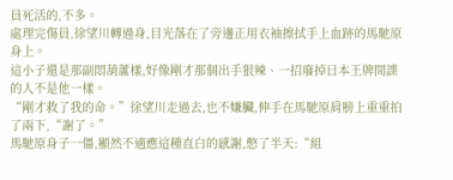員死活的,不多。
處理完傷員,徐望川轉過身,目光落在了旁邊正用衣袖擦拭手上血跡的馬馳原身上。
這小子還是那副悶葫蘆樣,好像剛才那個出手狠辣、一招廢掉日本王牌間諜的人不是他一樣。
“剛才救了我的命。”徐望川走過去,也不嫌臟,伸手在馬馳原肩膀上重重拍了兩下,“謝了。”
馬馳原身子一僵,顯然不適應這種直白的感謝,憋了半天:“組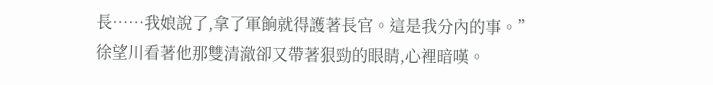長……我娘說了,拿了軍餉就得護著長官。這是我分內的事。”
徐望川看著他那雙清澈卻又帶著狠勁的眼睛,心裡暗嘆。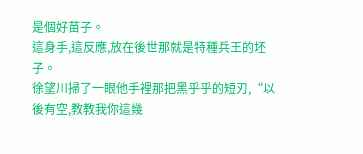是個好苗子。
這身手,這反應,放在後世那就是特種兵王的坯子。
徐望川掃了一眼他手裡那把黑乎乎的短刃,“以後有空,教教我你這幾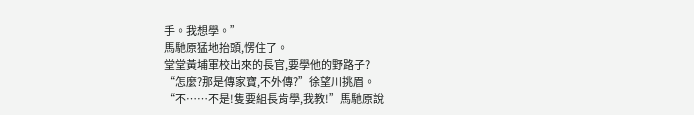手。我想學。”
馬馳原猛地抬頭,愣住了。
堂堂黃埔軍校出來的長官,要學他的野路子?
“怎麼?那是傳家寶,不外傳?”徐望川挑眉。
“不……不是!隻要組長肯學,我教!”馬馳原說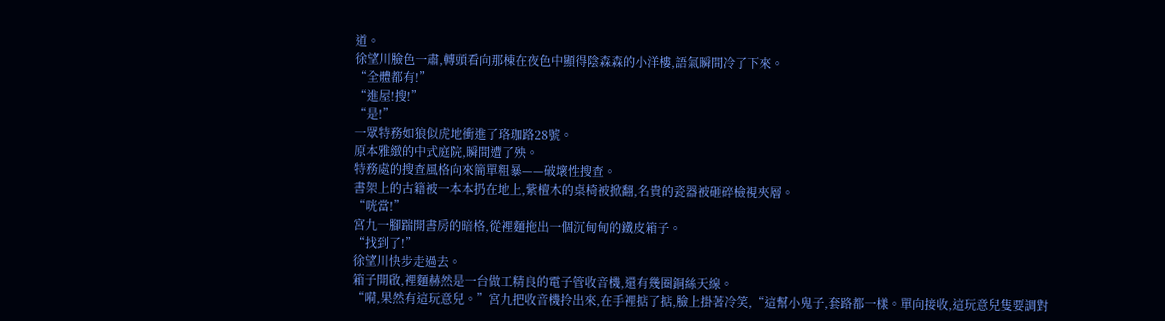道。
徐望川臉色一肅,轉頭看向那棟在夜色中顯得陰森森的小洋樓,語氣瞬間冷了下來。
“全體都有!”
“進屋!搜!”
“是!”
一眾特務如狼似虎地衝進了珞珈路28號。
原本雅緻的中式庭院,瞬間遭了殃。
特務處的搜查風格向來簡單粗暴——破壞性搜查。
書架上的古籍被一本本扔在地上,紫檀木的桌椅被掀翻,名貴的瓷器被砸碎檢視夾層。
“咣當!”
宮九一腳踹開書房的暗格,從裡麵拖出一個沉甸甸的鐵皮箱子。
“找到了!”
徐望川快步走過去。
箱子開啟,裡麵赫然是一台做工精良的電子管收音機,還有幾圈銅絲天線。
“嗬,果然有這玩意兒。”宮九把收音機拎出來,在手裡掂了掂,臉上掛著冷笑,“這幫小鬼子,套路都一樣。單向接收,這玩意兒隻要調對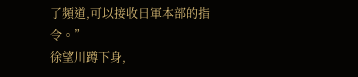了頻道,可以接收日軍本部的指令。”
徐望川蹲下身,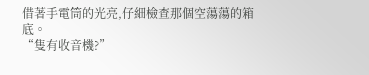借著手電筒的光亮,仔細檢查那個空蕩蕩的箱底。
“隻有收音機?”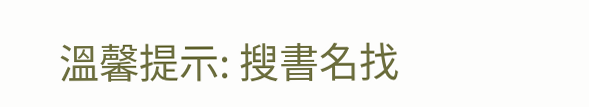溫馨提示: 搜書名找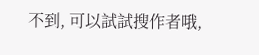不到, 可以試試搜作者哦,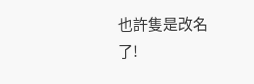也許隻是改名了!